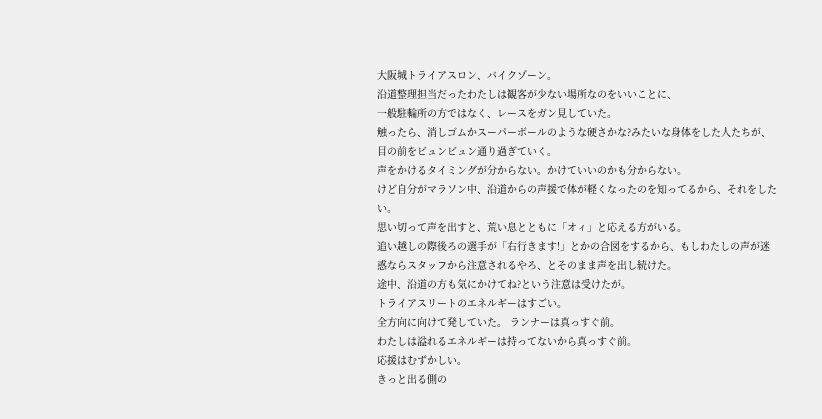大阪城トライアスロン、バイクゾーン。
沿道整理担当だったわたしは観客が少ない場所なのをいいことに、
一般駐輪所の方ではなく、レースをガン見していた。
触ったら、消しゴムかスーパーボールのような硬さかな?みたいな身体をした人たちが、目の前をビュンビュン通り過ぎていく。
声をかけるタイミングが分からない。かけていいのかも分からない。
けど自分がマラソン中、沿道からの声援で体が軽くなったのを知ってるから、それをしたい。
思い切って声を出すと、荒い息とともに「オィ」と応える方がいる。
追い越しの際後ろの選手が「右行きます!」とかの合図をするから、もしわたしの声が迷惑ならスタッフから注意されるやろ、とそのまま声を出し続けた。
途中、沿道の方も気にかけてね?という注意は受けたが。
トライアスリートのエネルギーはすごい。
全方向に向けて発していた。 ランナーは真っすぐ前。
わたしは溢れるエネルギーは持ってないから真っすぐ前。
応援はむずかしい。
きっと出る側の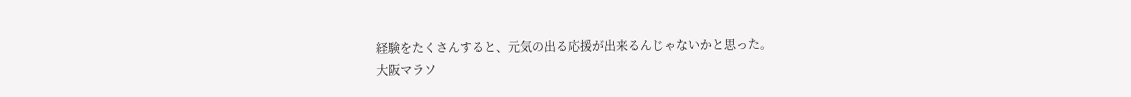経験をたくさんすると、元気の出る応援が出来るんじゃないかと思った。
大阪マラソ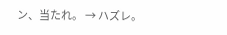ン、当たれ。 → ハズレ。